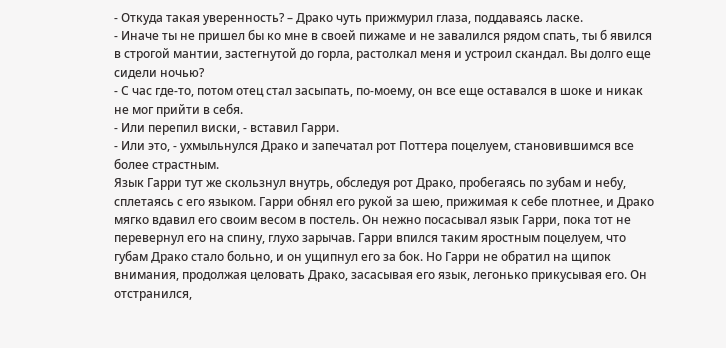- Откуда такая уверенность? – Драко чуть прижмурил глаза, поддаваясь ласке.
- Иначе ты не пришел бы ко мне в своей пижаме и не завалился рядом спать, ты б явился в строгой мантии, застегнутой до горла, растолкал меня и устроил скандал. Вы долго еще сидели ночью?
- С час где-то, потом отец стал засыпать, по-моему, он все еще оставался в шоке и никак не мог прийти в себя.
- Или перепил виски, - вставил Гарри.
- Или это, - ухмыльнулся Драко и запечатал рот Поттера поцелуем, становившимся все более страстным.
Язык Гарри тут же скользнул внутрь, обследуя рот Драко, пробегаясь по зубам и небу, сплетаясь с его языком. Гарри обнял его рукой за шею, прижимая к себе плотнее, и Драко мягко вдавил его своим весом в постель. Он нежно посасывал язык Гарри, пока тот не перевернул его на спину, глухо зарычав. Гарри впился таким яростным поцелуем, что губам Драко стало больно, и он ущипнул его за бок. Но Гарри не обратил на щипок внимания, продолжая целовать Драко, засасывая его язык, легонько прикусывая его. Он отстранился,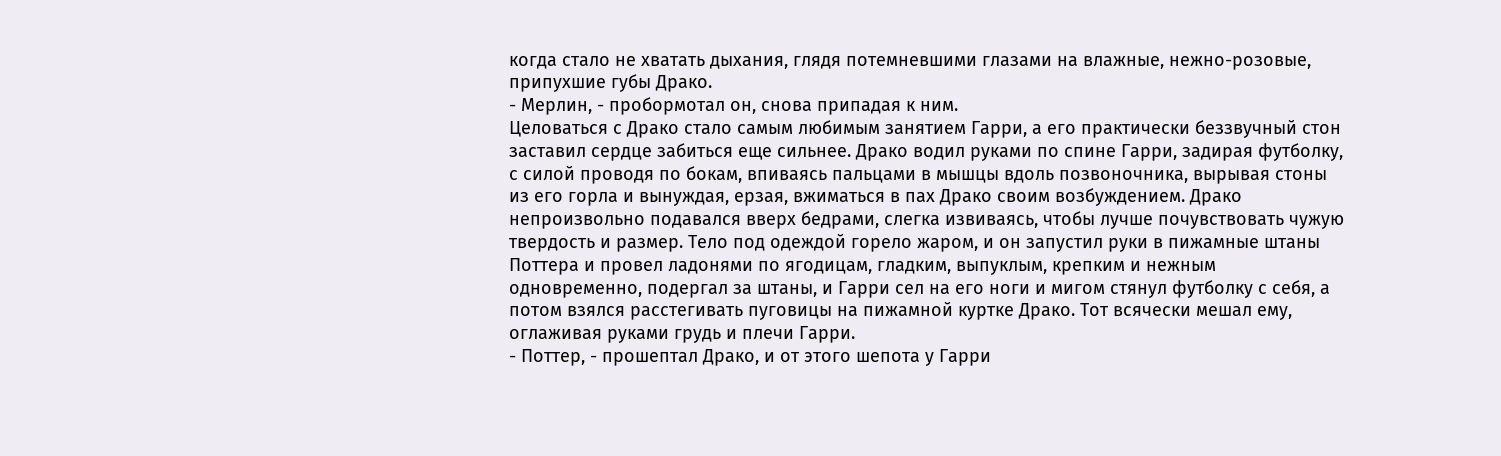когда стало не хватать дыхания, глядя потемневшими глазами на влажные, нежно-розовые, припухшие губы Драко.
- Мерлин, - пробормотал он, снова припадая к ним.
Целоваться с Драко стало самым любимым занятием Гарри, а его практически беззвучный стон заставил сердце забиться еще сильнее. Драко водил руками по спине Гарри, задирая футболку, с силой проводя по бокам, впиваясь пальцами в мышцы вдоль позвоночника, вырывая стоны из его горла и вынуждая, ерзая, вжиматься в пах Драко своим возбуждением. Драко непроизвольно подавался вверх бедрами, слегка извиваясь, чтобы лучше почувствовать чужую твердость и размер. Тело под одеждой горело жаром, и он запустил руки в пижамные штаны Поттера и провел ладонями по ягодицам, гладким, выпуклым, крепким и нежным одновременно, подергал за штаны, и Гарри сел на его ноги и мигом стянул футболку с себя, а потом взялся расстегивать пуговицы на пижамной куртке Драко. Тот всячески мешал ему, оглаживая руками грудь и плечи Гарри.
- Поттер, - прошептал Драко, и от этого шепота у Гарри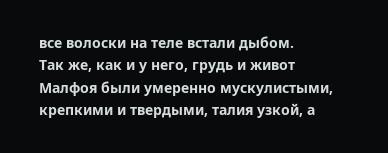все волоски на теле встали дыбом.
Так же, как и у него, грудь и живот Малфоя были умеренно мускулистыми, крепкими и твердыми, талия узкой, а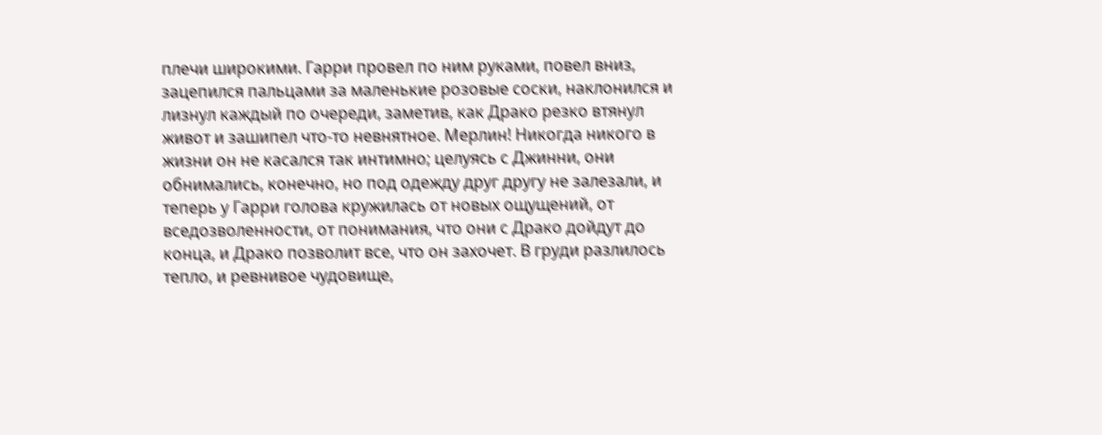плечи широкими. Гарри провел по ним руками, повел вниз, зацепился пальцами за маленькие розовые соски, наклонился и лизнул каждый по очереди, заметив, как Драко резко втянул живот и зашипел что-то невнятное. Мерлин! Никогда никого в жизни он не касался так интимно; целуясь с Джинни, они обнимались, конечно, но под одежду друг другу не залезали, и теперь у Гарри голова кружилась от новых ощущений, от вседозволенности, от понимания, что они с Драко дойдут до конца, и Драко позволит все, что он захочет. В груди разлилось тепло, и ревнивое чудовище,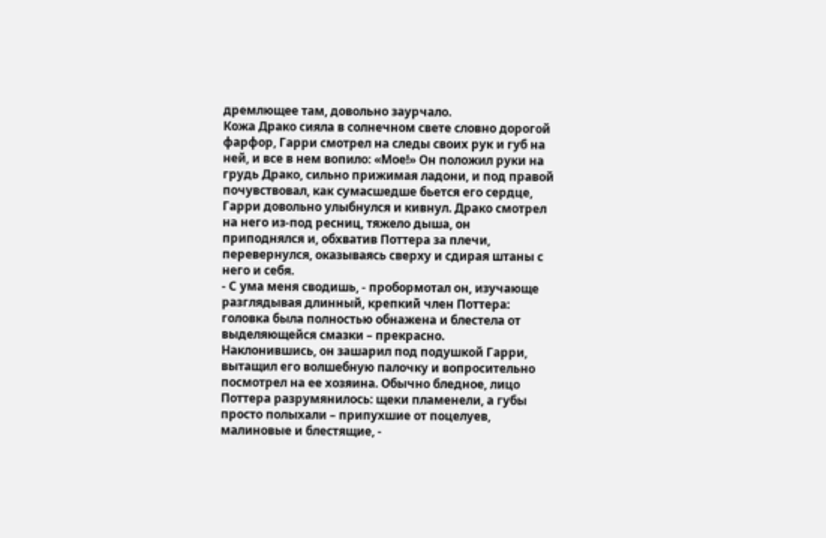дремлющее там, довольно заурчало.
Кожа Драко сияла в солнечном свете словно дорогой фарфор, Гарри смотрел на следы своих рук и губ на ней, и все в нем вопило: «Мое!» Он положил руки на грудь Драко, сильно прижимая ладони, и под правой почувствовал, как сумасшедше бьется его сердце, Гарри довольно улыбнулся и кивнул. Драко смотрел на него из-под ресниц, тяжело дыша, он приподнялся и, обхватив Поттера за плечи, перевернулся, оказываясь сверху и сдирая штаны с него и себя.
- С ума меня сводишь, - пробормотал он, изучающе разглядывая длинный, крепкий член Поттера: головка была полностью обнажена и блестела от выделяющейся смазки – прекрасно.
Наклонившись, он зашарил под подушкой Гарри, вытащил его волшебную палочку и вопросительно посмотрел на ее хозяина. Обычно бледное, лицо Поттера разрумянилось: щеки пламенели, а губы просто полыхали – припухшие от поцелуев, малиновые и блестящие, -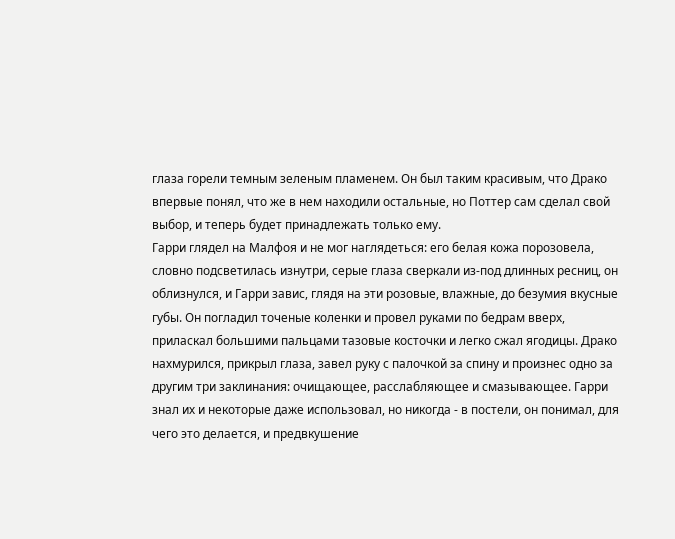глаза горели темным зеленым пламенем. Он был таким красивым, что Драко впервые понял, что же в нем находили остальные, но Поттер сам сделал свой выбор, и теперь будет принадлежать только ему.
Гарри глядел на Малфоя и не мог наглядеться: его белая кожа порозовела, словно подсветилась изнутри, серые глаза сверкали из-под длинных ресниц, он облизнулся, и Гарри завис, глядя на эти розовые, влажные, до безумия вкусные губы. Он погладил точеные коленки и провел руками по бедрам вверх, приласкал большими пальцами тазовые косточки и легко сжал ягодицы. Драко нахмурился, прикрыл глаза, завел руку с палочкой за спину и произнес одно за другим три заклинания: очищающее, расслабляющее и смазывающее. Гарри знал их и некоторые даже использовал, но никогда - в постели, он понимал, для чего это делается, и предвкушение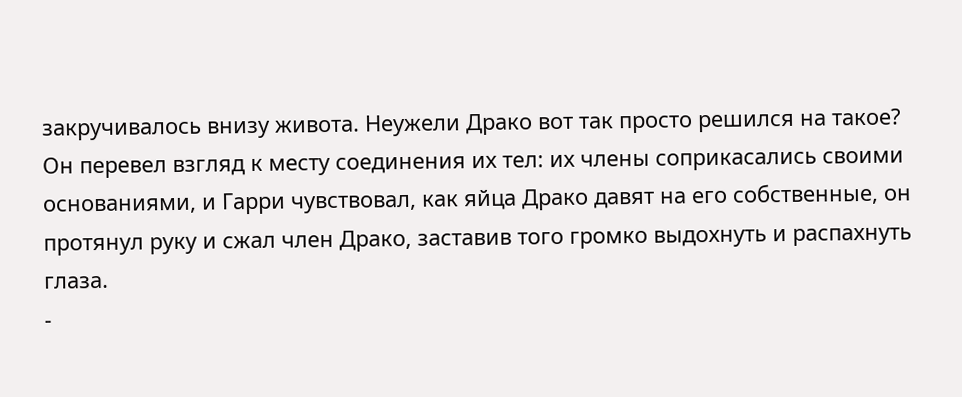закручивалось внизу живота. Неужели Драко вот так просто решился на такое? Он перевел взгляд к месту соединения их тел: их члены соприкасались своими основаниями, и Гарри чувствовал, как яйца Драко давят на его собственные, он протянул руку и сжал член Драко, заставив того громко выдохнуть и распахнуть глаза.
-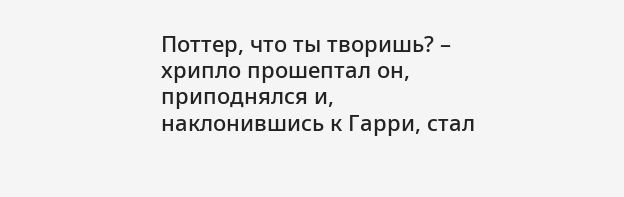Поттер, что ты творишь? – хрипло прошептал он, приподнялся и, наклонившись к Гарри, стал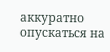аккуратно опускаться на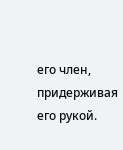его член, придерживая его рукой.